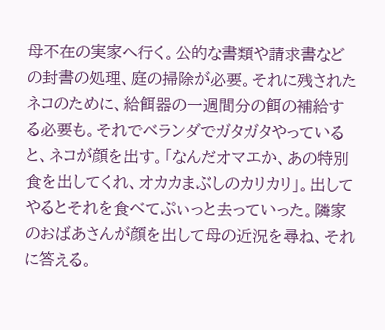母不在の実家へ行く。公的な書類や請求書などの封書の処理、庭の掃除が必要。それに残されたネコのために、給餌器の一週間分の餌の補給する必要も。それでベランダでガタガタやっていると、ネコが顔を出す。「なんだオマエか、あの特別食を出してくれ、オカカまぶしのカリカリ」。出してやるとそれを食べてぷぃっと去っていった。隣家のおばあさんが顔を出して母の近況を尋ね、それに答える。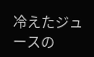冷えたジュースの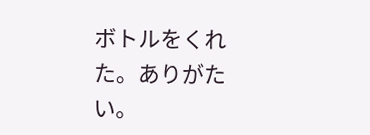ボトルをくれた。ありがたい。